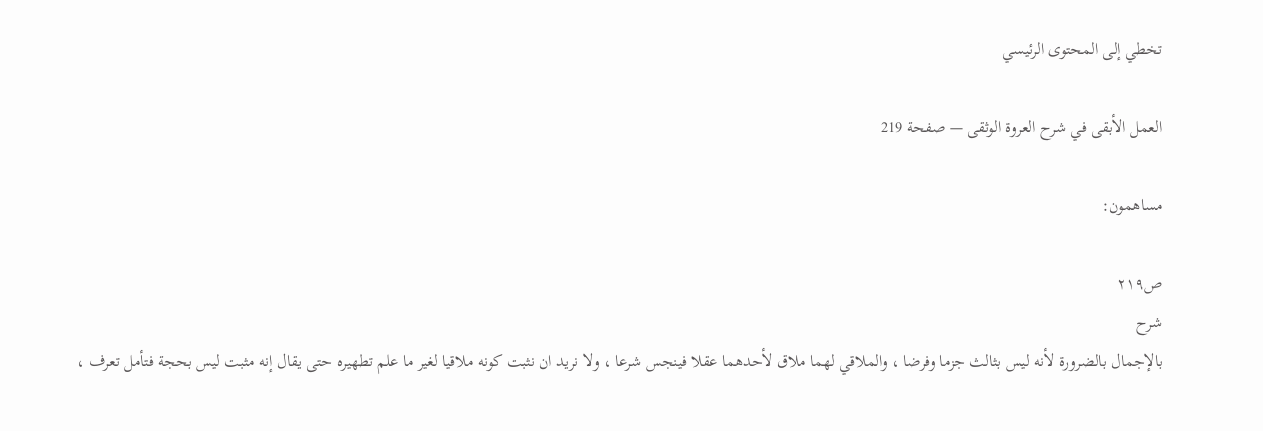تخطي إلى المحتوى الرئيسي

العمل الأبقى في شرح العروة الوثقى — صفحة 219

مساهمون:

ص٢١٩
شرح
بالإجمال بالضرورة لأنه ليس بثالث جزما وفرضا ، والملاقي لهما ملاق لأحدهما عقلا فينجس شرعا ، ولا نريد ان نثبت كونه ملاقيا لغير ما علم تطهيره حتى يقال إنه مثبت ليس بحجة فتأمل تعرف ،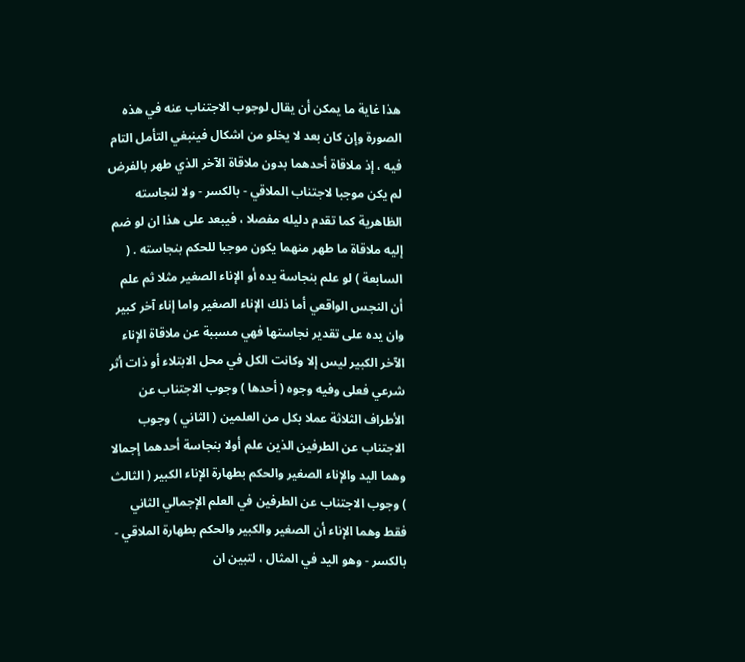هذا غاية ما يمكن أن يقال لوجوب الاجتناب عنه في هذه الصورة وإن كان بعد لا يخلو من اشكال فينبغي التأمل التام فيه ، إذ ملاقاة أحدهما بدون ملاقاة الآخر الذي طهر بالفرض لم يكن موجبا لاجتناب الملاقي - بالكسر - ولا لنجاسته الظاهرية كما تقدم دليله مفصلا ، فيبعد على هذا ان لو ضم إليه ملاقاة ما طهر منهما يكون موجبا للحكم بنجاسته . ( السابعة ) لو علم بنجاسة يده أو الإناء الصغير مثلا ثم علم أن النجس الواقعي أما ذلك الإناء الصغير واما إناء آخر كبير وان يده على تقدير نجاستها فهي مسببة عن ملاقاة الإناء الآخر الكبير ليس إلا وكانت الكل في محل الابتلاء أو ذات أثر شرعي فعلى وفيه وجوه ( أحدها ) وجوب الاجتناب عن الأطراف الثلاثة عملا بكل من العلمين ( الثاني ) وجوب الاجتناب عن الطرفين الذين علم أولا بنجاسة أحدهما إجمالا وهما اليد والإناء الصغير والحكم بطهارة الإناء الكبير ( الثالث ) وجوب الاجتناب عن الطرفين في العلم الإجمالي الثاني فقط وهما الإناء أن الصغير والكبير والحكم بطهارة الملاقي - بالكسر - وهو اليد في المثال ، لتبين ان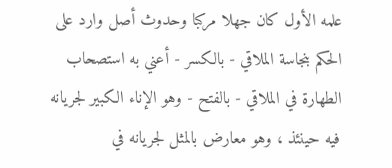علمه الأول كان جهلا مركبا وحدوث أصل وارد على الحكم بنجاسة الملاقي - بالكسر - أعني به استصحاب الطهارة في الملاقي - بالفتح - وهو الإناء الكبير لجريانه فيه حينئذ ، وهو معارض بالمثل لجريانه في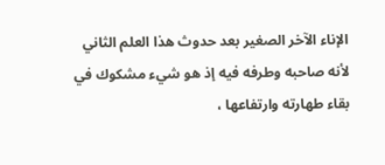الإناء الآخر الصغير بعد حدوث هذا العلم الثاني لأنه صاحبه وطرفه فيه إذ هو شيء مشكوك في بقاء طهارته وارتفاعها ،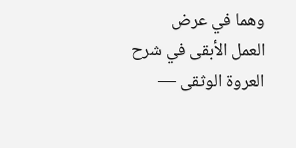وهما في عرض
العمل الأبقى في شرح العروة الوثقى —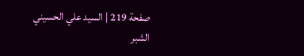صفحة 219 | السيد علي الحسيني الشبر